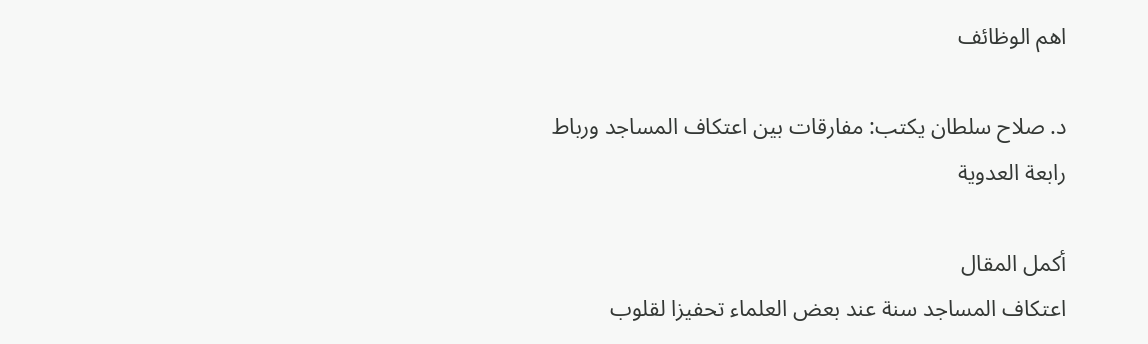اهم الوظائف

د. صلاح سلطان يكتب: مفارقات بين اعتكاف المساجد ورباط رابعة العدوية

أكمل المقال
اعتكاف المساجد سنة عند بعض العلماء تحفيزا لقلوب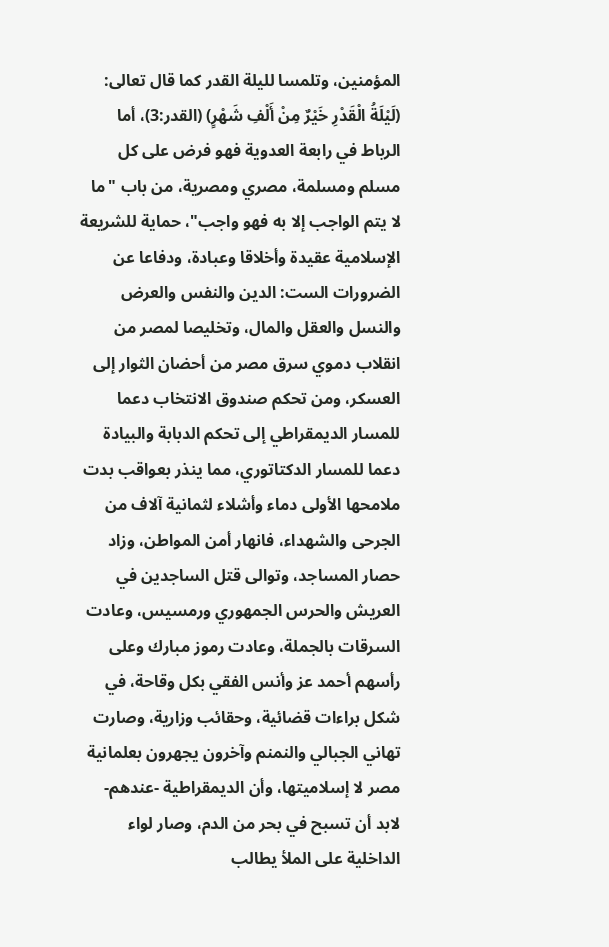المؤمنين، وتلمسا لليلة القدر كما قال تعالى: (لَيْلَةُ الْقَدْرِ خَيْرٌ مِنْ أَلْفِ شَهْرٍ) (القدر:3)، أما الرباط في رابعة العدوية فهو فرض على كل مسلم ومسلمة، مصري ومصرية، من باب "ما لا يتم الواجب إلا به فهو واجب"، حماية للشريعة الإسلامية عقيدة وأخلاقا وعبادة، ودفاعا عن الضرورات الست: الدين والنفس والعرض
والنسل والعقل والمال، وتخليصا لمصر من انقلاب دموي سرق مصر من أحضان الثوار إلى العسكر، ومن تحكم صندوق الانتخاب دعما للمسار الديمقراطي إلى تحكم الدبابة والبيادة دعما للمسار الدكتاتوري، مما ينذر بعواقب بدت ملامحها الأولى دماء وأشلاء لثمانية آلاف من الجرحى والشهداء، فانهار أمن المواطن، وزاد حصار المساجد، وتوالى قتل الساجدين في العريش والحرس الجمهوري ورمسيس، وعادت السرقات بالجملة، وعادت رموز مبارك وعلى رأسهم أحمد عز وأنس الفقي بكل وقاحة، في شكل براءات قضائية، وحقائب وزارية، وصارت تهاني الجبالي والنمنم وآخرون يجهرون بعلمانية مصر لا إسلاميتها، وأن الديمقراطية -عندهم- لابد أن تسبح في بحر من الدم، وصار لواء الداخلية على الملأ يطالب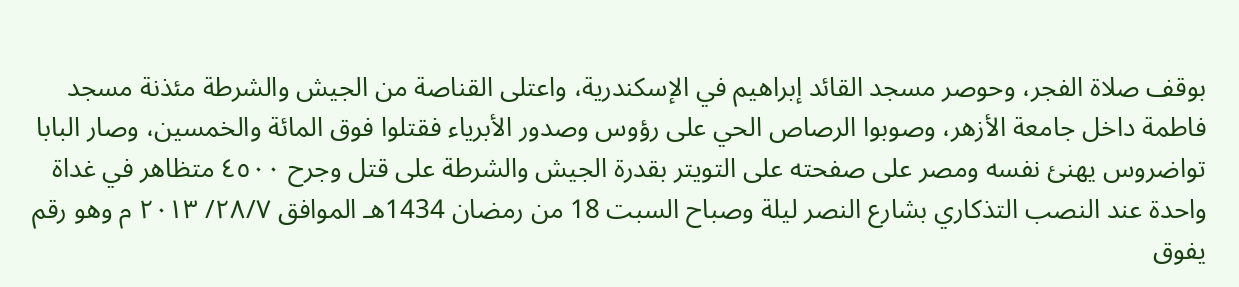بوقف صلاة الفجر، وحوصر مسجد القائد إبراهيم في الإسكندرية، واعتلى القناصة من الجيش والشرطة مئذنة مسجد فاطمة داخل جامعة الأزهر، وصوبوا الرصاص الحي على رؤوس وصدور الأبرياء فقتلوا فوق المائة والخمسين، وصار البابا تواضروس يهنئ نفسه ومصر على صفحته على التويتر بقدرة الجيش والشرطة على قتل وجرح ٤٥٠٠ متظاهر في غداة واحدة عند النصب التذكاري بشارع النصر ليلة وصباح السبت 18 من رمضان 1434هـ الموافق ٢٨/٧/ ٢٠١٣ م وهو رقم يفوق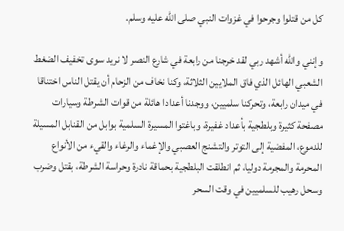كل من قتلوا وجرحوا في غزوات النبي صلى الله عليه وسلم.

وإنني والله أشهد ربي لقد خرجنا من رابعة في شارع النصر لا نريد سوى تخفيف الضغط الشعبي الهائل الذي فاق الملايين الثلاثة، وكنا نخاف من الزحام أن يقتل الناس اختناقا في ميدان رابعة، وتحركنا سلميين، ووجدنا أعدادا هائلة من قوات الشرطة وسيارات مصفحة كثيرة وبلطجية بأعداد غفيرة، وباغتوا المسيرة السلمية بوابل من القنابل المسيلة للدموع، المفضية إلى التوتر والتشنج العصبي والإغماء والرغاء والقيء من الأنواع المحرمة والمجرمة دوليا، ثم انطلقت البلطجية بحماقة نادرة وحراسة الشرطة، بقتل وضرب وسحل رهيب للسلميين في وقت السحر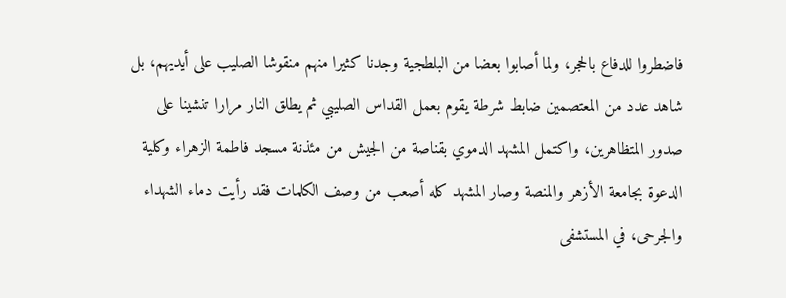فاضطروا للدفاع بالحجر، ولما أصابوا بعضا من البلطجية وجدنا كثيرا منهم منقوشا الصليب على أيديهم، بل شاهد عدد من المعتصمين ضابط شرطة يقوم بعمل القداس الصليبي ثم يطلق النار مرارا تنشينا على صدور المتظاهرين، واكتمل المشهد الدموي بقناصة من الجيش من مئذنة مسجد فاطمة الزهراء وكلية الدعوة بجامعة الأزهر والمنصة وصار المشهد كله أصعب من وصف الكلمات فقد رأيت دماء الشهداء والجرحى، في المستشفى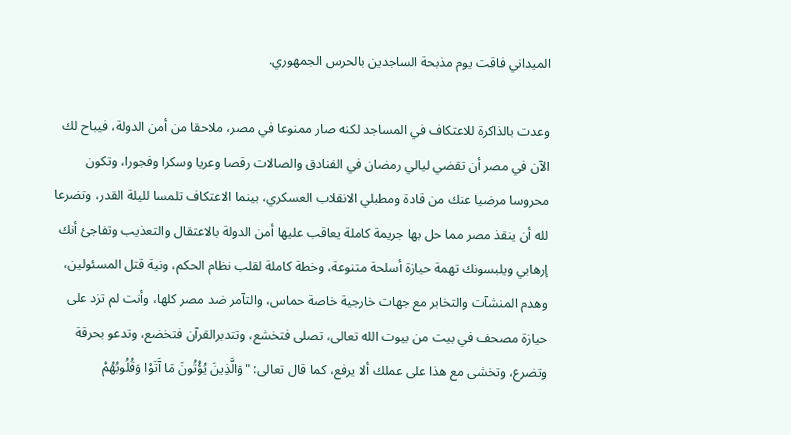الميداني فاقت يوم مذبحة الساجدين بالحرس الجمهوري.

وعدت بالذاكرة للاعتكاف في المساجد لكنه صار ممنوعا في مصر، ملاحقا من أمن الدولة، فيباح لك الآن في مصر أن تقضي ليالي رمضان في الفنادق والصالات رقصا وعريا وسكرا وفجورا، وتكون محروسا مرضيا عنك من قادة ومطبلي الانقلاب العسكري، بينما الاعتكاف تلمسا لليلة القدر، وتضرعا لله أن ينقذ مصر مما حل بها جريمة كاملة يعاقب عليها أمن الدولة بالاعتقال والتعذيب وتفاجئ أنك إرهابي ويلبسونك تهمة حيازة أسلحة متنوعة، وخطة كاملة لقلب نظام الحكم، ونية قتل المسئولين، وهدم المنشآت والتخابر مع جهات خارجية خاصة حماس، والتآمر ضد مصر كلها، وأنت لم تزد على حيازة مصحف في بيت من بيوت الله تعالى، تصلى فتخشع، وتتدبرالقرآن فتخضع، وتدعو بحرقة وتضرع، وتخشى مع هذا على عملك ألا يرفع، كما قال تعالى: "وَالَّذِينَ يُؤْتُونَ مَا آَتَوْا وَقُلُوبُهُمْ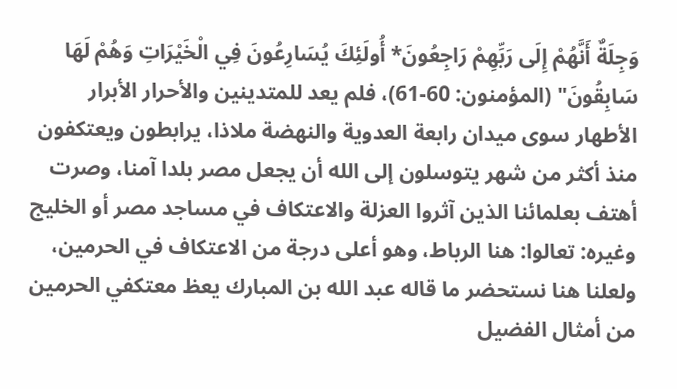وَجِلَةٌ أَنَّهُمْ إِلَى رَبِّهِمْ رَاجِعُونَ* أُولَئِكَ يُسَارِعُونَ فِي الْخَيْرَاتِ وَهُمْ لَهَا سَابِقُونَ" (المؤمنون: 60-61)، فلم يعد للمتدينين والأحرار الأبرار الأطهار سوى ميدان رابعة العدوية والنهضة ملاذا، يرابطون ويعتكفون منذ أكثر من شهر يتوسلون إلى الله أن يجعل مصر بلدا آمنا، وصرت أهتف بعلمائنا الذين آثروا العزلة والاعتكاف في مساجد مصر أو الخليج وغيره: تعالوا: هنا الرباط، وهو أعلى درجة من الاعتكاف في الحرمين، ولعلنا هنا نستحضر ما قاله عبد الله بن المبارك يعظ معتكفي الحرمين من أمثال الفضيل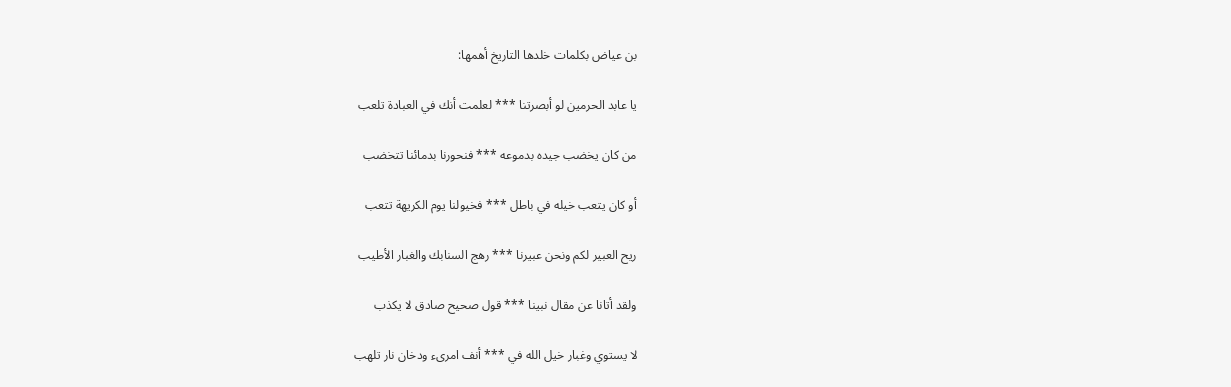بن عياض بكلمات خلدها التاريخ أهمها:

يا عابد الحرمين لو أبصرتنا *** لعلمت أنك في العبادة تلعب

من كان يخضب جيده بدموعه *** فنحورنا بدمائنا تتخضب

أو كان يتعب خيله في باطل *** فخيولنا يوم الكريهة تتعب

ريح العبير لكم ونحن عبيرنا *** رهج السنابك والغبار الأطيب

ولقد أتانا عن مقال نبينا *** قول صحيح صادق لا يكذب

لا يستوي وغبار خيل الله في *** أنف امرىء ودخان نار تلهب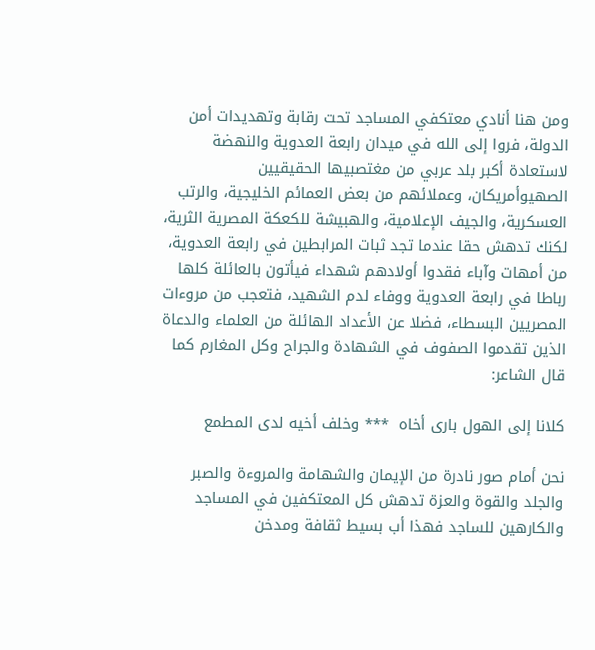ومن هنا أنادي معتكفي المساجد تحت رقابة وتهديدات أمن الدولة، فروا إلى الله في ميدان رابعة العدوية والنهضة لاستعادة أكبر بلد عربي من مغتصبيها الحقيقيين الصهيوأمريكان، وعملائهم من بعض العمائم الخليجية، والرتب العسكرية، والجيف الإعلامية، والهبيشة للكعكة المصرية الثرية، لكنك تدهش حقا عندما تجد ثبات المرابطين في رابعة العدوية، من أمهات وآباء فقدوا أولادهم شهداء فيأتون بالعائلة كلها رباطا في رابعة العدوية ووفاء لدم الشهيد، فتعجب من مروءات المصريين البسطاء، فضلا عن الأعداد الهائلة من العلماء والدعاة الذين تقدموا الصفوف في الشهادة والجراح وكل المغارم كما قال الشاعر:

كلانا إلى الهول بارى أخاه  *** وخلف أخيه لدى المطمع

نحن أمام صور نادرة من الإيمان والشهامة والمروءة والصبر والجلد والقوة والعزة تدهش كل المعتكفين في المساجد والكارهين للساجد فهذا أب بسيط ثقافة ومدخن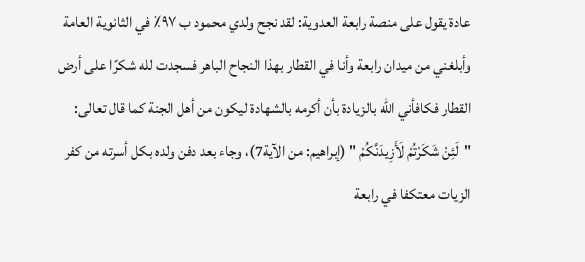عادة يقول على منصة رابعة العدوية: لقد نجح ولدي محمود ب ٩٧٪ في الثانوية العامة وأبلغني من ميدان رابعة وأنا في القطار بهذا النجاح الباهر فسجدت لله شكرًا على أرض القطار فكافأني الله بالزيادة بأن أكرمه بالشهادة ليكون من أهل الجنة كما قال تعالى: "لَئِنْ شَكَرْتُمْ لَأَزِيدَنَّكُمْ " (إبراهيم: من الآية7)، وجاء بعد دفن ولده بكل أسرته من كفر الزيات معتكفا في رابعة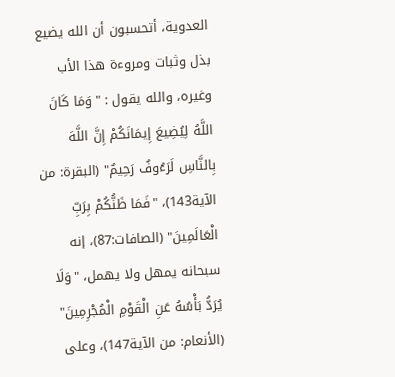العدوية، أتحسبون أن الله يضيع بذل وثبات ومروءة هذا الأب وغيره، والله يقول : "وَمَا كَانَ اللَّهُ لِيُضِيعَ إِيمَانَكُمْ إِنَّ اللَّهَ بِالنَّاسِ لَرَءُوفٌ رَحِيمٌ" (البقرة: من الآية143)، "فَمَا ظَنُّكُمْ بِرَبِّ الْعَالَمِينَ" (الصافات:87)، إنه سبحانه يمهل ولا يهمل، "وَلَا يُرَدُّ بَأْسُهُ عَنِ الْقَوْمِ الْمُجْرِمِينَ" (الأنعام: من الآية147)، وعلى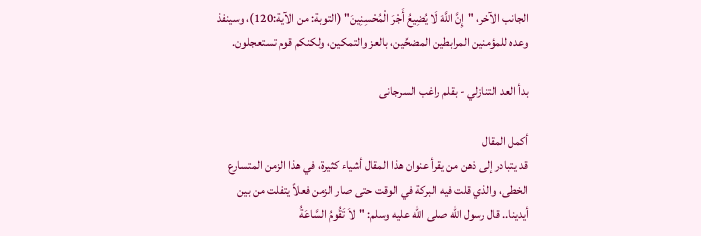الجانب الآخر، "إِنَّ اللَّهَ لَا يُضِيعُ أَجْرَ الْمُحْسِنِينَ" (التوبة: من الآية:120)، وسينفذ وعده للمؤمنين المرابطين المضحِّين، بالعز والتمكين، ولكنكم قوم تستعجلون.

بدأ العد التنازلي - بقلم راغب السرجانى

أكمل المقال
قد يتبادر إلى ذهن من يقرأ عنوان هذا المقال أشياء كثيرة، في هذا الزمن المتسارع الخطى، والذي قلت فيه البركة في الوقت حتى صار الزمن فعلاً يتفلت من بين أيدينا.. قال رسول الله صلى الله عليه وسلم: "لاَ تَقُومُ السَّاعَةُ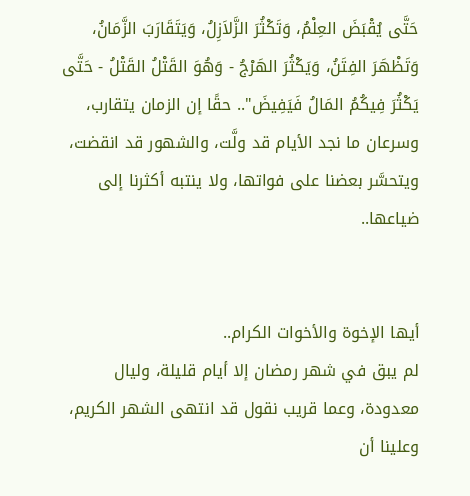حَتَّى يُقْبَضَ العِلْمُ، وَتَكْثُرَ الزَّلاَزِلُ، وَيَتَقَارَبَ الزَّمَانُ، وَتَظْهَرَ الفِتَنُ، وَيَكْثُرَ الهَرْجُ - وَهُوَ القَتْلُ القَتْلُ - حَتَّى يَكْثُرَ فِيكُمُ المَالُ فَيَفِيضَ".. حقًا إن الزمان يتقارب، وسرعان ما نجد الأيام قد ولَّت، والشهور قد انقضت، ويتحسَّر بعضنا على فواتها، ولا ينتبه أكثرنا إلى ضياعها..


أيها الإخوة والأخوات الكرام..
لم يبق في شهر رمضان إلا أيام قليلة، وليال معدودة، وعما قريب نقول قد انتهى الشهر الكريم، وعلينا أن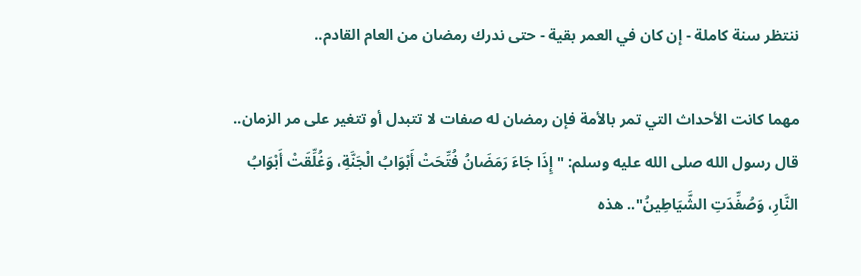ننتظر سنة كاملة - إن كان في العمر بقية - حتى ندرك رمضان من العام القادم..

مهما كانت الأحداث التي تمر بالأمة فإن رمضان له صفات لا تتبدل أو تتغير على مر الزمان.. قال رسول الله صلى الله عليه وسلم: "إِذَا جَاءَ رَمَضَانُ فُتِّحَتْ أَبْوَابُ الْجَنَّةِ، وَغُلِّقَتْ أَبْوَابُ النَّارِ، وَصُفِّدَتِ الشَّيَاطِينُ".. هذه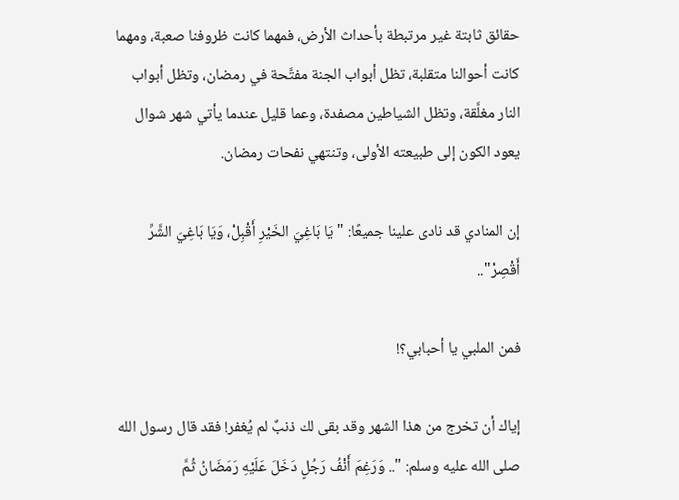حقائق ثابتة غير مرتبطة بأحداث الأرض، فمهما كانت ظروفنا صعبة، ومهما كانت أحوالنا متقلبة، تظل أبواب الجنة مفتَّحة في رمضان، وتظل أبواب النار مغلَّقة، وتظل الشياطين مصفدة، وعما قليل عندما يأتي شهر شوال يعود الكون إلى طبيعته الأولى، وتنتهي نفحات رمضان.

إن المنادي قد نادى علينا جميعًا: "يَا بَاغِيَ الخَيْرِ أَقْبِلْ، وَيَا بَاغِيَ الشَّرِّ أَقْصِرْ"..

فمن الملبي يا أحبابي؟!

إياك أن تخرج من هذا الشهر وقد بقى لك ذنبٌ لم يُغفر! فقد قال رسول الله صلى الله عليه وسلم: ".. وَرَغِمَ أَنْفُ رَجُلٍ دَخَلَ عَلَيْهِ رَمَضَانُ ثُمَّ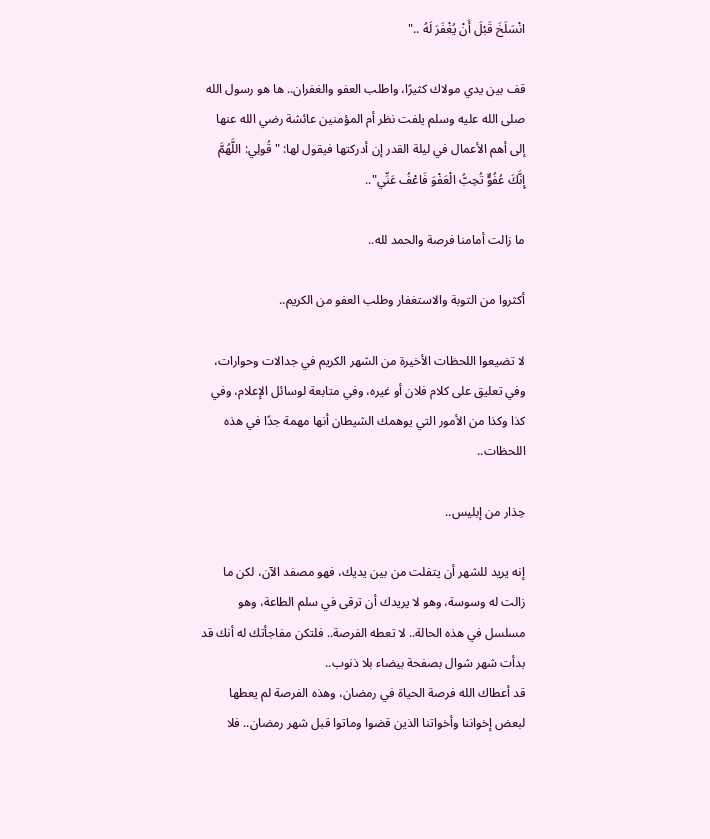انْسَلَخَ قَبْلَ أَنْ يُغْفَرَ لَهُ .."

قف بين يدي مولاك كثيرًا، واطلب العفو والغفران.. ها هو رسول الله صلى الله عليه وسلم يلفت نظر أم المؤمنين عائشة رضي الله عنها إلى أهم الأعمال في ليلة القدر إن أدركتها فيقول لها: "قُولِي: اللَّهُمَّ إِنَّكَ عُفُوٌّ تُحِبُّ الْعَفْوَ فَاعْفُ عَنِّي"..

ما زالت أمامنا فرصة والحمد لله..

أكثروا من التوبة والاستغفار وطلب العفو من الكريم..

لا تضيعوا اللحظات الأخيرة من الشهر الكريم في جدالات وحوارات، وفي تعليق على كلام فلان أو غيره، وفي متابعة لوسائل الإعلام، وفي كذا وكذا من الأمور التي يوهمك الشيطان أنها مهمة جدًا في هذه اللحظات..

حِذار من إبليس..

إنه يريد للشهر أن يتفلت من بين يديك، فهو مصفد الآن، لكن ما زالت له وسوسة، وهو لا يريدك أن ترقى في سلم الطاعة، وهو مسلسل في هذه الحالة.. لا تعطه الفرصة.. فلتكن مفاجأتك له أنك قد بدأت شهر شوال بصفحة بيضاء بلا ذنوب..
قد أعطاك الله فرصة الحياة في رمضان، وهذه الفرصة لم يعطها لبعض إخواننا وأخواتنا الذين قضوا وماتوا قبل شهر رمضان.. فلا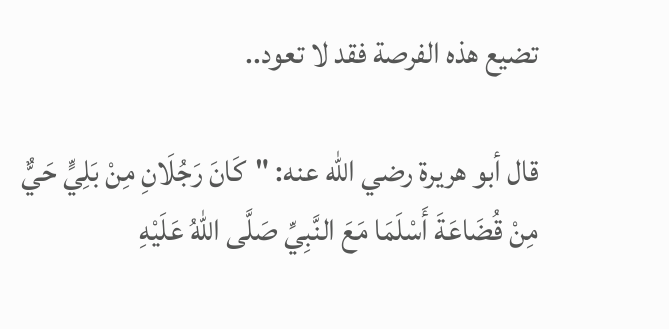تضيع هذه الفرصة فقد لا تعود..

قال أبو هريرة رضي الله عنه: "كَانَ رَجُلَانِ مِنْ بَلِيٍّ حَيٌّ مِنْ قُضَاعَةَ أَسْلَمَا مَعَ النَّبِيِّ صَلَّى اللهُ عَلَيْهِ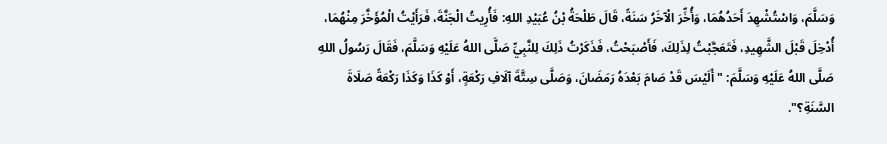وَسَلَّمَ، وَاسْتُشْهِدَ أَحَدُهُمَا، وَأُخِّرَ الْآخَرُ سَنَةً، قَالَ طَلْحَةُ بْنُ عُبَيْدِ اللهِ: فَأُرِيتُ الْجَنَّةَ، فَرَأَيْتُ الْمُؤَخَّرَ مِنْهُمَا، أُدْخِلَ قَبْلَ الشَّهِيدِ، فَتَعَجَّبْتُ لِذَلِكَ، فَأَصْبَحْتُ، فَذَكَرْتُ ذَلِكَ لِلنَّبِيِّ صَلَّى اللهُ عَلَيْهِ وَسَلَّمَ، فَقَالَ رَسُولُ اللهِ صَلَّى اللهُ عَلَيْهِ وَسَلَّمَ: " أَلَيْسَ قَدْ صَامَ بَعْدَهُ رَمَضَانَ، وَصَلَّى سِتَّةَ آلَافِ رَكْعَةٍ، أَوْ كَذَا وَكَذَا رَكْعَةً صَلَاةَ السَّنَةِ؟".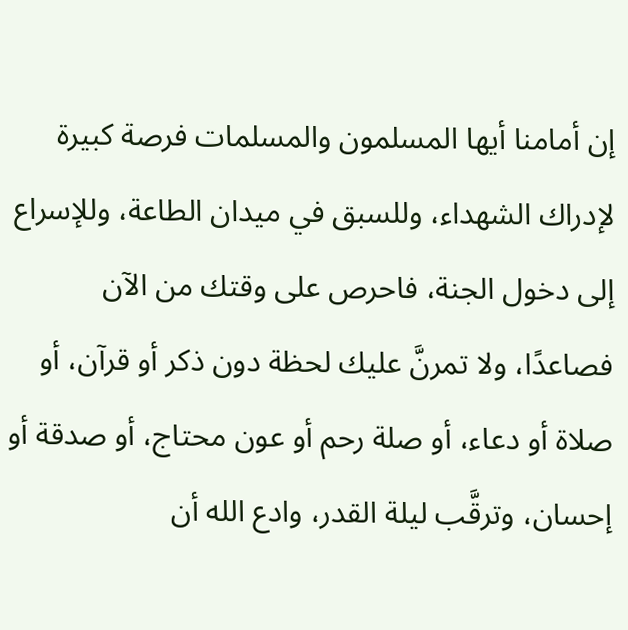إن أمامنا أيها المسلمون والمسلمات فرصة كبيرة لإدراك الشهداء، وللسبق في ميدان الطاعة، وللإسراع إلى دخول الجنة، فاحرص على وقتك من الآن فصاعدًا، ولا تمرنَّ عليك لحظة دون ذكر أو قرآن، أو صلاة أو دعاء، أو صلة رحم أو عون محتاج، أو صدقة أو إحسان، وترقَّب ليلة القدر، وادع الله أن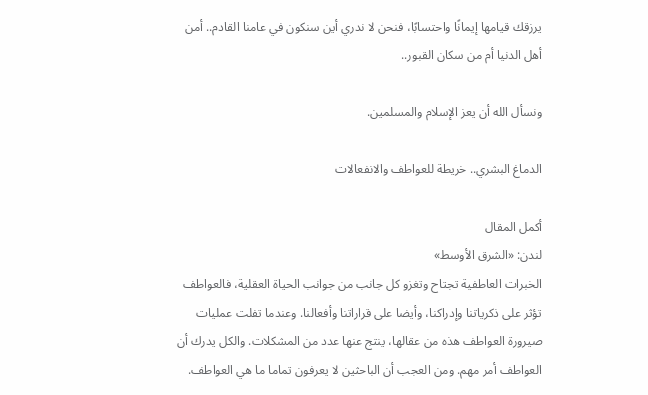يرزقك قيامها إيمانًا واحتسابًا، فنحن لا ندري أين سنكون في عامنا القادم.. أمن أهل الدنيا أم من سكان القبور..

ونسأل الله أن يعز الإسلام والمسلمين.

الدماغ البشري.. خريطة للعواطف والانفعالات

أكمل المقال
لندن: «الشرق الأوسط»
الخبرات العاطفية تجتاح وتغزو كل جانب من جوانب الحياة العقلية، فالعواطف تؤثر على ذكرياتنا وإدراكنا، وأيضا على قراراتنا وأفعالنا. وعندما تفلت عمليات صيرورة العواطف هذه من عقالها، ينتج عنها عدد من المشكلات. والكل يدرك أن العواطف أمر مهم. ومن العجب أن الباحثين لا يعرفون تماما ما هي العواطف.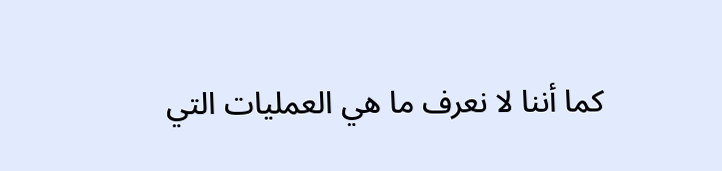كما أننا لا نعرف ما هي العمليات التي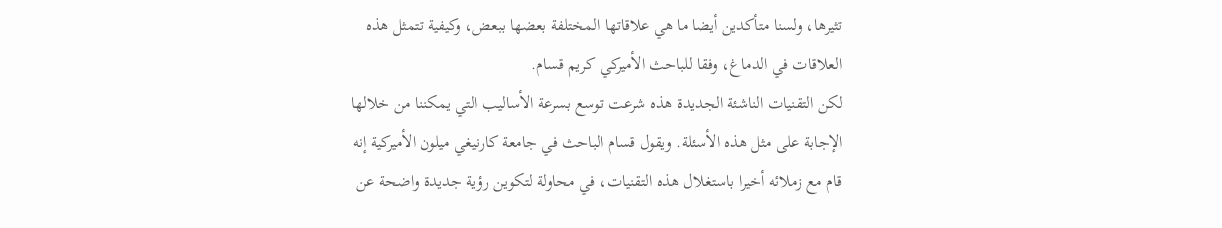تثيرها، ولسنا متأكدين أيضا ما هي علاقاتها المختلفة بعضها ببعض، وكيفية تتمثل هذه العلاقات في الدماغ، وفقا للباحث الأميركي كريم قسام.
لكن التقنيات الناشئة الجديدة هذه شرعت توسع بسرعة الأساليب التي يمكننا من خلالها الإجابة على مثل هذه الأسئلة. ويقول قسام الباحث في جامعة كارنيغي ميلون الأميركية إنه قام مع زملائه أخيرا باستغلال هذه التقنيات، في محاولة لتكوين رؤية جديدة واضحة عن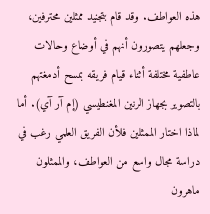هذه العواطف. وقد قام بتجنيد ممثلين محترفين، وجعلهم يتصورون أنهم في أوضاع وحالات عاطفية مختلفة أثناء قيام فريقه بمسح أدمغتهم بالتصوير بجهاز الرنين المغنطيسي (إم آر آي). أما لماذا اختار الممثلين فلأن الفريق العلمي رغب في دراسة مجال واسع من العواطف، والممثلون ماهرون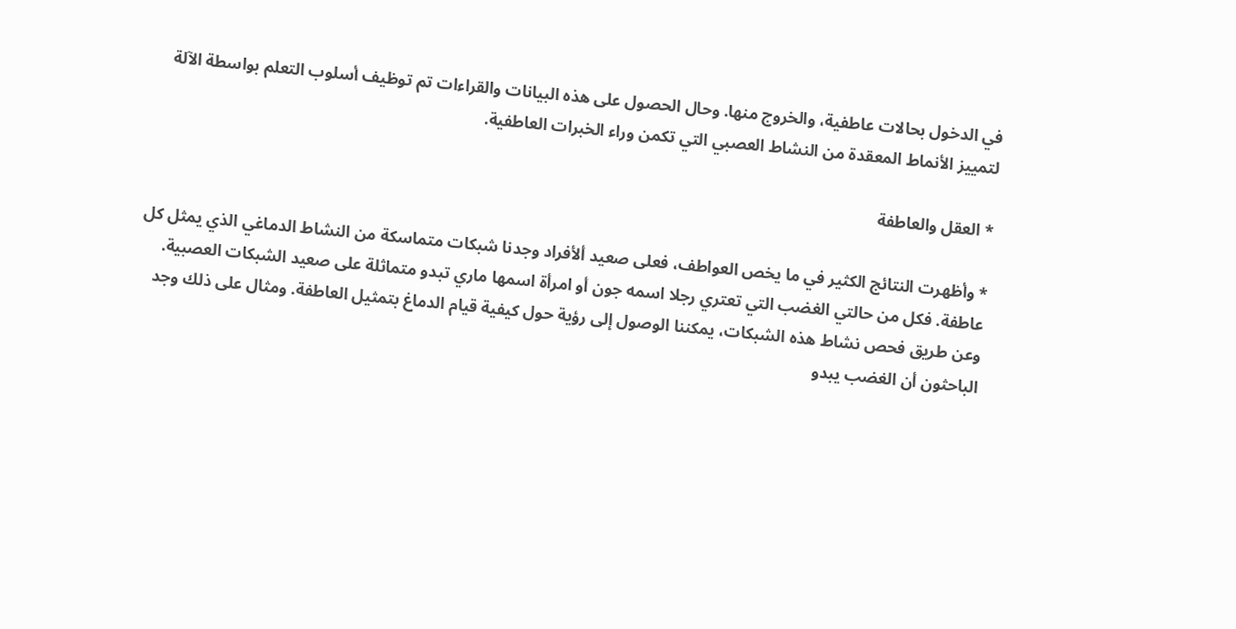في الدخول بحالات عاطفية، والخروج منها. وحال الحصول على هذه البيانات والقراءات تم توظيف أسلوب التعلم بواسطة الآلة لتمييز الأنماط المعقدة من النشاط العصبي التي تكمن وراء الخبرات العاطفية.

* العقل والعاطفة

* وأظهرت النتائج الكثير في ما يخص العواطف، فعلى صعيد ألأفراد وجدنا شبكات متماسكة من النشاط الدماغي الذي يمثل كل عاطفة. فكل من حالتي الغضب التي تعتري رجلا اسمه جون أو امرأة اسمها ماري تبدو متماثلة على صعيد الشبكات العصبية. وعن طريق فحص نشاط هذه الشبكات، يمكننا الوصول إلى رؤية حول كيفية قيام الدماغ بتمثيل العاطفة. ومثال على ذلك وجد الباحثون أن الغضب يبدو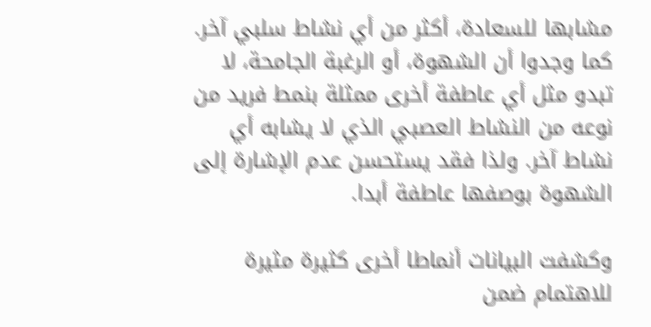مشابها للسعادة، أكثر من أي نشاط سلبي آخر. كما وجدوا أن الشهوة، أو الرغبة الجامحة، لا تبدو مثل أي عاطفة أخرى ممثلة بنمط فريد من نوعه من النشاط العصبي الذي لا يشابه أي نشاط آخر. ولذا فقد يستحسن عدم الإشارة إلى الشهوة بوصفها عاطفة أبدا.

وكشفت البيانات أنماطا أخرى كثيرة مثيرة للاهتمام ضمن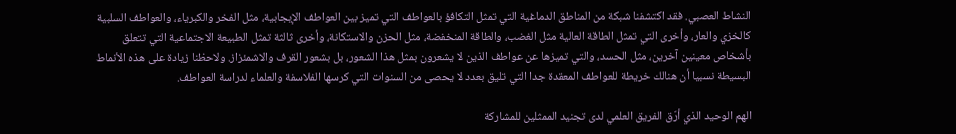النشاط العصبي. فقد اكتشفنا شبكة من المناطق الدماغية التي تمثل التكافؤ بالعواطف التي تميز بين العواطف الإيجابية، مثل الفخر والكبرياء، والعواطف السلبية كالخزي والعار، وأخرى التي تمثل الطاقة العالية مثل الغضب، والطاقة المنخفضة، مثل الحزن والاستكانة، وأخرى ثالثة تمثل الطبيعة الاجتماعية التي تتعلق بأشخاص معينين آخرين، مثل الحسد، والتي تميزها عن عواطف الذين لا يشعرون بمثل هذا الشعور، بل بشعور القرف والاشمئزاز. ولاحظنا زيادة على هذه الأنماط البسيطة نسبيا أن هنالك خريطة للعواطف المعقدة جدا التي تليق بعدد لا يحصى من السنوات التي كرسها الفلاسفة والعلماء لدراسة العواطف.

الهم الوحيد الذي أرّق الفريق العلمي لدى تجنيد الممثلين للمشاركة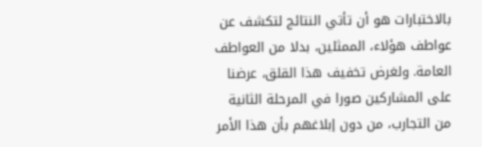بالاختبارات هو أن تأتي النتائج لتكشف عن عواطف هؤلاء، الممثلين، بدلا من العواطف العامة. ولغرض تخفيف هذا القلق، عرضنا على المشاركين صورا في المرحلة الثانية من التجارب، من دون إبلاغهم بأن هذا الأمر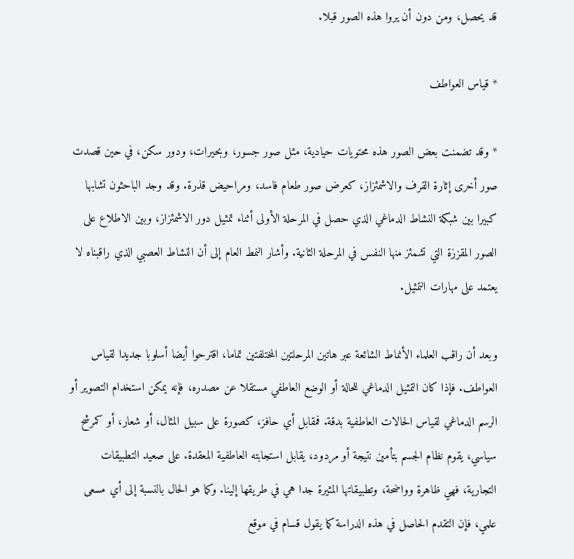قد يحصل، ومن دون أن يروا هذه الصور قبلا.

* قياس العواطف

* وقد تضمنت بعض الصور هذه محتويات حيادية، مثل صور جسور، وبحيرات، ودور سكن، في حين قصدت صور أخرى إثارة القرف والاشمئزاز، كعرض صور طعام فاسد، ومراحيض قذرة. وقد وجد الباحثون تشابها كبيرا بين شبكة النشاط الدماغي الذي حصل في المرحلة الأولى أثناء تمثيل دور الاشمئزاز، وبين الاطلاع على الصور المقززة التي تشمئز منها النفس في المرحلة الثانية. وأشار النمط العام إلى أن النشاط العصبي الذي راقبناه لا يعتمد على مهارات التمثيل.

وبعد أن راقب العلماء الأنماط الشائعة عبر هاتين المرحلتين المختلفتين تماما، اقترحوا أيضا أسلوبا جديدا لقياس العواطف. فإذا كان التمثيل الدماغي للحالة أو الوضع العاطفي مستقلا عن مصدره، فإنه يمكن استخدام التصوير أو الرسم الدماغي لقياس الحالات العاطفية بدقة. فمقابل أي حافز، كصورة على سبيل المثال، أو شعار، أو كمرشح سياسي، يقوم نظام الجسم بتأمين نتيجة أو مردود، يقابل استجابته العاطفية المعقدة. على صعيد التطبيقات التجارية، فهي ظاهرة وواضحة، وتطبيقاتها المثيرة جدا هي في طريقها إلينا. وكما هو الحال بالنسبة إلى أي مسعى علمي، فإن التقدم الحاصل في هذه الدراسة كما يقول قسام في موقع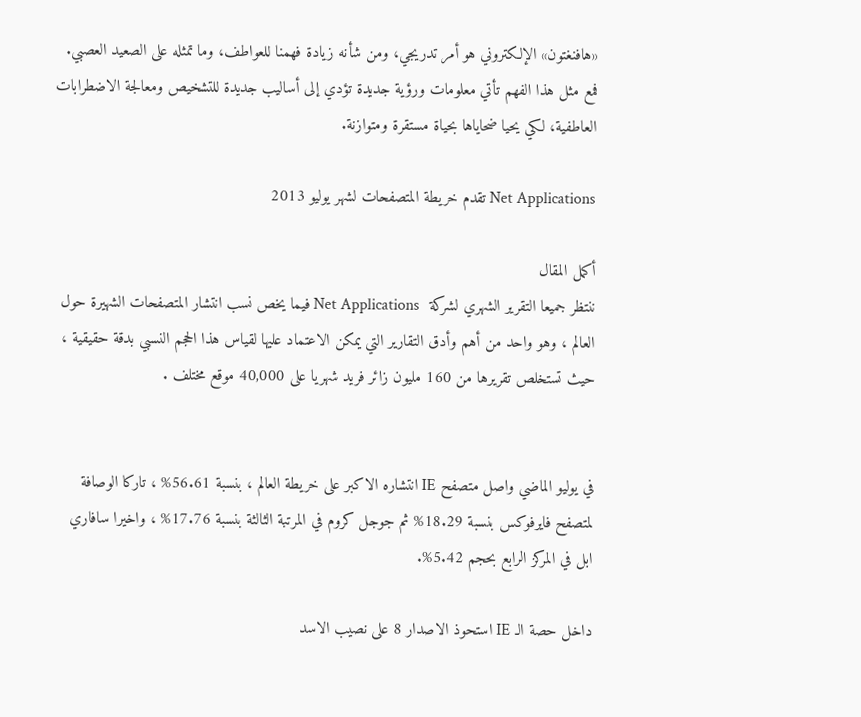«هافنغتون» الإلكتروني هو أمر تدريجي، ومن شأنه زيادة فهمنا للعواطف، وما تمثله على الصعيد العصبي. فمع مثل هذا الفهم تأتي معلومات ورؤية جديدة تؤدي إلى أساليب جديدة للتشخيص ومعالجة الاضطرابات العاطفية، لكي يحيا ضحاياها بحياة مستقرة ومتوازنة.

Net Applications تقدم خريطة المتصفحات لشهر يوليو 2013

أكمل المقال
ننتظر جميعا التقرير الشهري لشركة  Net Applications فيما يخص نسب انتشار المتصفحات الشهيرة حول العالم ، وهو واحد من أهم وأدق التقارير التي يمكن الاعتماد عليها لقياس هذا الحجم النسبي بدقة حقيقية ، حيث تستخلص تقريرها من 160 مليون زائر فريد شهريا على 40,000 موقع مختلف .


في يوليو الماضي واصل متصفح IE انتشاره الاكبر على خريطة العالم ، بنسبة 56.61% ، تاركا الوصافة لمتصفح فايرفوكس بنسبة 18.29% ثم جوجل كروم في المرتبة الثالثة بنسبة 17.76% ، واخيرا سافاري ابل في المركز الرابع بحجم 5.42%.

داخل حصة الـ IE استحوذ الاصدار 8 على نصيب الاسد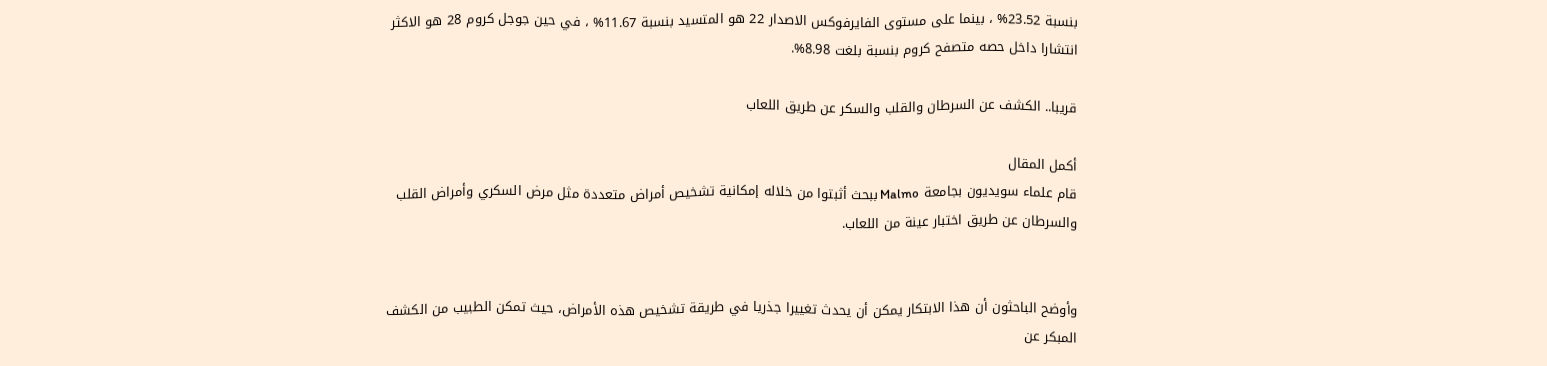بنسبة 23.52% ، بينما على مستوى الفايرفوكس الاصدار 22 هو المتسيد بنسبة 11.67% ، في حين جوجل كروم 28 هو الاكثر انتشارا داخل حصه متصفح كروم بنسبة بلغت 8.98%.

قريبا.. الكشف عن السرطان والقلب والسكر عن طريق اللعاب

أكمل المقال
قام علماء سويديون بجامعة Malmo ببحث أثبتوا من خلاله إمكانية تشخيص أمراض متعددة مثل مرض السكري وأمراض القلب والسرطان عن طريق اختبار عينة من اللعاب.


وأوضح الباحثون أن هذا الابتكار يمكن أن يحدث تغييرا جذريا في طريقة تشخيص هذه الأمراض، حيث تمكن الطبيب من الكشف المبكر عن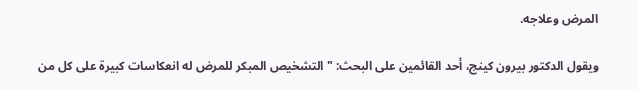المرض وعلاجه.

ويقول الدكتور بيرون كينج، أحد القائمين على البحث: "التشخيص المبكر للمرض له انعكاسات كبيرة على كل من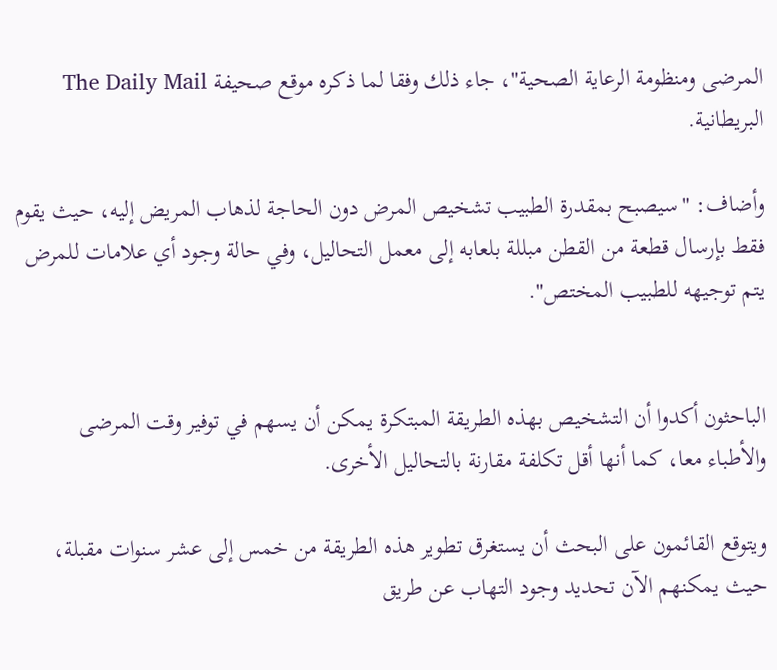المرضى ومنظومة الرعاية الصحية"، جاء ذلك وفقا لما ذكره موقع صحيفة The Daily Mail البريطانية.

وأضاف: "سيصبح بمقدرة الطبيب تشخيص المرض دون الحاجة لذهاب المريض إليه، حيث يقوم فقط بإرسال قطعة من القطن مبللة بلعابه إلى معمل التحاليل، وفي حالة وجود أي علامات للمرض يتم توجيهه للطبيب المختص".


الباحثون أكدوا أن التشخيص بهذه الطريقة المبتكرة يمكن أن يسهم في توفير وقت المرضى والأطباء معا، كما أنها أقل تكلفة مقارنة بالتحاليل الأخرى.

ويتوقع القائمون على البحث أن يستغرق تطوير هذه الطريقة من خمس إلى عشر سنوات مقبلة، حيث يمكنهم الآن تحديد وجود التهاب عن طريق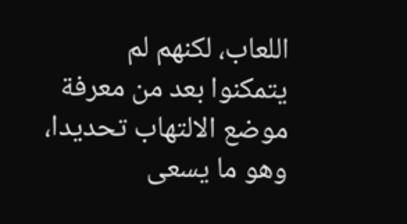اللعاب، لكنهم لم يتمكنوا بعد من معرفة موضع الالتهاب تحديدا، وهو ما يسعى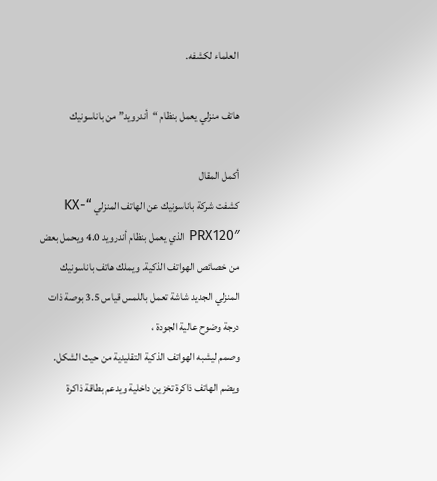العلماء لكشفه.

هاتف منزلي يعمل بنظام “أندرويد” من باناسونيك

أكمل المقال
كشفت شركة باناسونيك عن الهاتف المنزلي “KX-PRX120″ الذي يعمل بنظام أندرويد 4.0 ويحمل بعض من خصائص الهواتف الذكية. ويملك هاتف باناسونيك المنزلي الجديد شاشة تعمل باللمس قياس 3.5 بوصة ذات درجة وضوح عالية الجودة ،
وصمم ليشبه الهواتف الذكية التقليدية من حيث الشكل. ويضم الهاتف ذاكرة تخزين داخلية ويدعم بطاقة ذاكرة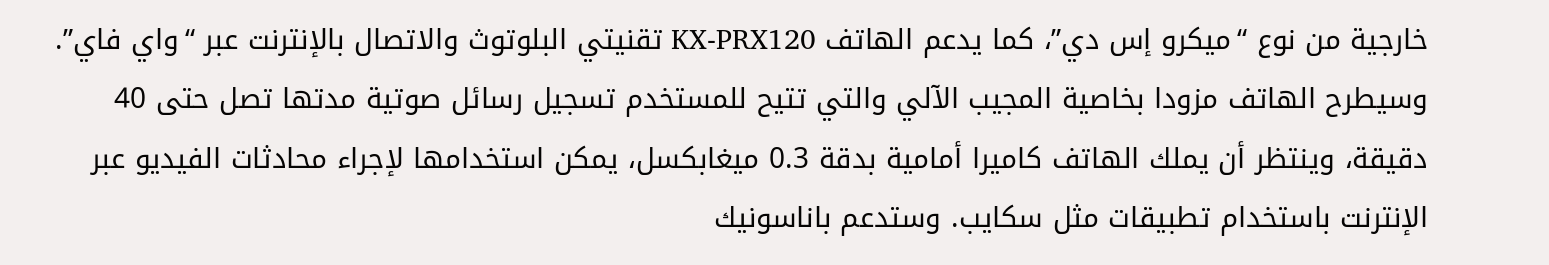خارجية من نوع “ميكرو إس دي”، كما يدعم الهاتف KX-PRX120 تقنيتي البلوتوث والاتصال بالإنترنت عبر “واي فاي”. وسيطرح الهاتف مزودا بخاصية المجيب الآلي والتي تتيح للمستخدم تسجيل رسائل صوتية مدتها تصل حتى 40 دقيقة، وينتظر أن يملك الهاتف كاميرا أمامية بدقة 0.3 ميغابكسل، يمكن استخدامها لإجراء محادثات الفيديو عبر الإنترنت باستخدام تطبيقات مثل سكايب. وستدعم باناسونيك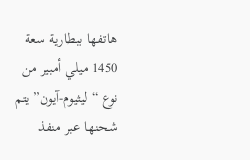هاتفها ببطارية سعة 1450 ميلي أمبير من نوع “ليثيوم-آيون” يتم شحنها عبر منفذ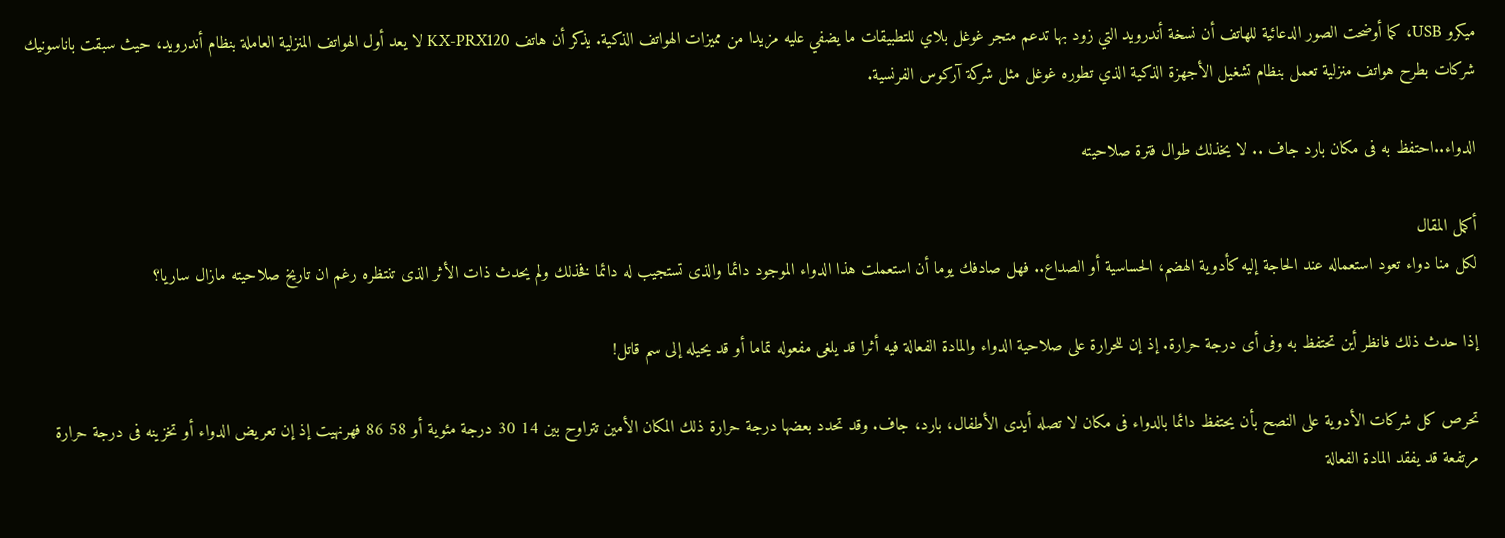ميكرو USB، كما أوضحت الصور الدعائية للهاتف أن نسخة أندرويد التي زود بها تدعم متجر غوغل بلاي للتطبيقات ما يضفي عليه مزيدا من مميزات الهواتف الذكية. يذكر أن هاتف KX-PRX120 لا يعد أول الهواتف المنزلية العاملة بنظام أندرويد، حيث سبقت باناسونيك شركات بطرح هواتف منزلية تعمل بنظام تشغيل الأجهزة الذكية الذي تطوره غوغل مثل شركة آركوس الفرنسية.

الدواء..احتفظ به فى مكان بارد جاف .. لا يخذلك طوال فترة صلاحيته

أكمل المقال
لكل منا دواء تعود استعماله عند الحاجة إليه كأدوية الهضم، الحساسية أو الصداع.. فهل صادفك يوما أن استعملت هذا الدواء الموجود دائما والذى تستجيب له دائما فخذلك ولم يحدث ذات الأثر الذى تنتظره رغم ان تاريخ صلاحيته مازال ساريا؟

إذا حدث ذلك فانظر أين تحتفظ به وفى أى درجة حرارة. إذ إن للحرارة على صلاحية الدواء والمادة الفعالة فيه أثرا قد يلغى مفعوله تماما أو قد يحيله إلى سم قاتل!

تحرص كل شركات الأدوية على النصح بأن يحتفظ دائما بالدواء فى مكان لا تصله أيدى الأطفال، بارد، جاف. وقد تحدد بعضها درجة حرارة ذلك المكان الأمين تتراوح بين 14 30 درجة مئوية أو 58 86 فهرنهيت إذ إن تعريض الدواء أو تخزينه فى درجة حرارة مرتفعة قد يفقد المادة الفعالة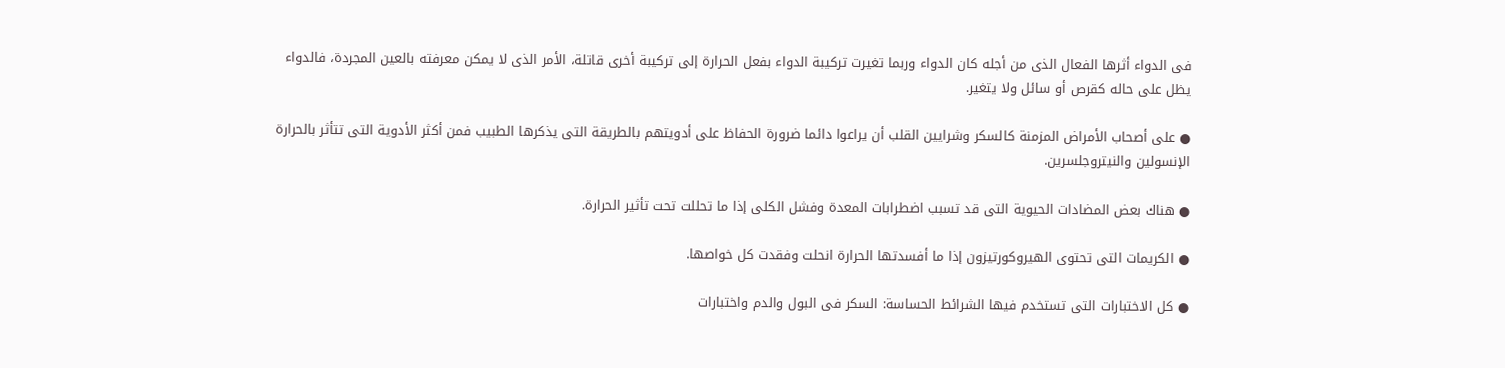فى الدواء أثرها الفعال الذى من أجله كان الدواء وربما تغيرت تركيبة الدواء بفعل الحرارة إلى تركيبة أخرى قاتلة، الأمر الذى لا يمكن معرفته بالعين المجردة، فالدواء يظل على حاله كقرص أو سائل ولا يتغير.

● على أصحاب الأمراض المزمنة كالسكر وشرايين القلب أن يراعوا دائما ضرورة الحفاظ على أدويتهم بالطريقة التى يذكرها الطبيب فمن أكثر الأدوية التى تتأثر بالحرارة الإنسولين والنيتروجلسرين.

● هناك بعض المضادات الحيوية التى قد تسبب اضطرابات المعدة وفشل الكلى إذا ما تحللت تحت تأثير الحرارة.

● الكريمات التى تحتوى الهيروكورتيزون إذا ما أفسدتها الحرارة انحلت وفقدت كل خواصها.

● كل الاختبارات التى تستخدم فيها الشرائط الحساسة: السكر فى البول والدم واختبارات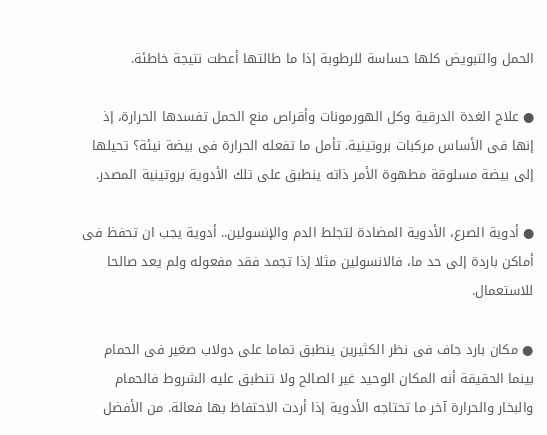الحمل والتبويض كلها حساسة للرطوبة إذا ما طالتها أعطت نتيجة خاطئة.

● علاج الغدة الدرقية وكل الهورمونات وأقراص منع الحمل تفسدها الحرارة، إذ إنها فى الأساس مركبات بروتينية. تأمل ما تفعله الحرارة فى بيضة نيئة؟ تحيلها إلى بيضة مسلوقة مطهوة الأمر ذاته ينطبق على تلك الأدوية بروتينية المصدر.

● أدوية الصرع، الأدوية المضادة لتجلط الدم والإنسولين.. أدوية يجب ان تحفظ فى أماكن باردة إلى حد ما، فالانسولين مثلا إذا تجمد فقد مفعوله ولم يعد صالحا للاستعمال.

● مكان بارد جاف فى نظر الكثيرين ينطبق تماما على دولاب صغير فى الحمام بينما الحقيقة أنه المكان الوحيد غير الصالح ولا تنطبق عليه الشروط فالحمام والبخار والحرارة آخر ما تحتاجه الأدوية إذا أردت الاحتفاظ بها فعالة. من الأفضل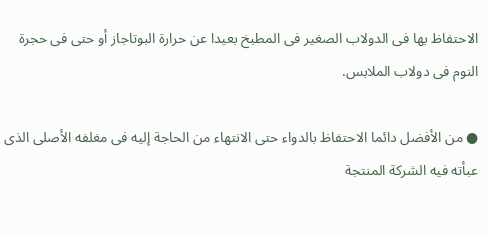الاحتفاظ بها فى الدولاب الصغير فى المطبخ بعيدا عن حرارة البوتاجاز أو حتى فى حجرة النوم فى دولاب الملابس.

● من الأفضل دائما الاحتفاظ بالدواء حتى الانتهاء من الحاجة إليه فى مغلفه الأصلى الذى عبأته فيه الشركة المنتجة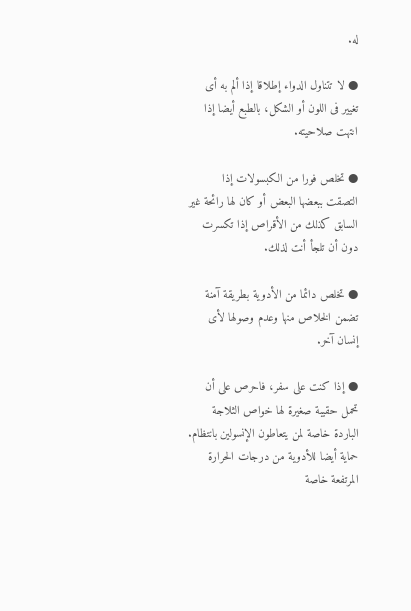له.

● لا تتناول الدواء إطلاقا إذا ألم به أى تغيير فى اللون أو الشكل، بالطبع أيضا إذا انتهت صلاحيته.

● تخلص فورا من الكبسولات إذا التصقت ببعضها البعض أو كان لها رائحة غير السابق كذلك من الأقراص إذا تكسرت دون أن تلجأ أنت لذلك.

● تخلص دائما من الأدوية بطريقة آمنة تضمن الخلاص منها وعدم وصولها لأى إنسان آخر.

● إذا كنت على سفر، فاحرص على أن تحمل حقيبة صغيرة لها خواص الثلاجة الباردة خاصة لمن يتعاطون الإنسولين بانتظام. حماية أيضا للأدوية من درجات الحرارة المرتفعة خاصة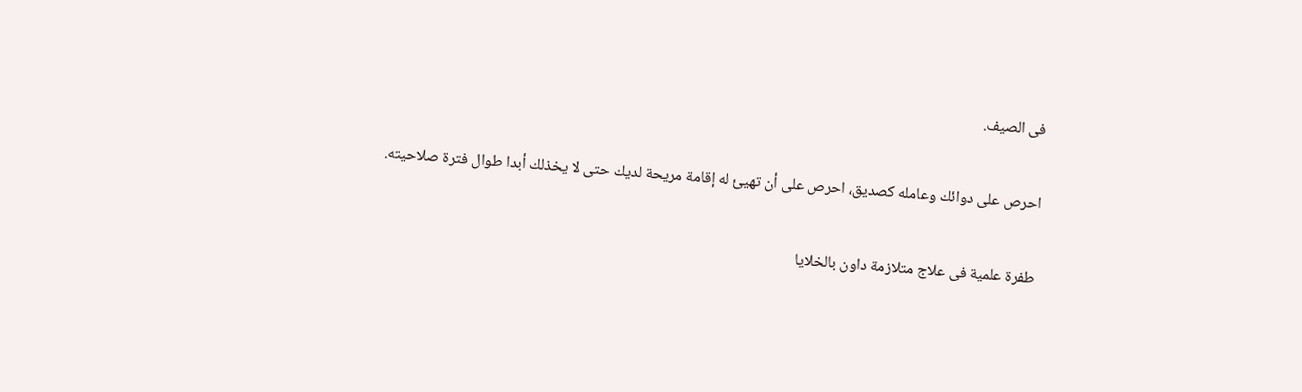فى الصيف.

احرص على دوائك وعامله كصديق، احرص على أن تهيئ له إقامة مريحة لديك حتى لا يخذلك أبدا طوال فترة صلاحيته.

طفرة علمية فى علاج متلازمة داون بالخلايا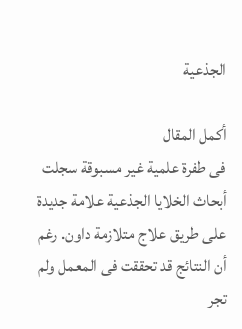الجذعية

أكمل المقال
فى طفرة علمية غير مسبوقة سجلت أبحاث الخلايا الجذعية علامة جديدة على طريق علاج متلازمة داون. رغم أن النتائج قد تحققت فى المعمل ولم تجر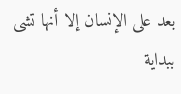بعد على الإنسان إلا أنها تشى ببداية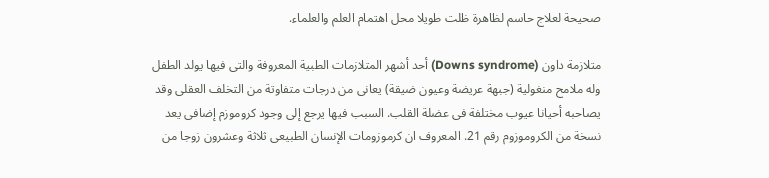صحيحة لعلاج حاسم لظاهرة ظلت طويلا محل اهتمام العلم والعلماء.

متلازمة داون (Downs syndrome) أحد أشهر المتلازمات الطبية المعروفة والتى فيها يولد الطفل وله ملامح منغولية (جبهة عريضة وعيون ضيقة) يعانى من درجات متفاوتة من التخلف العقلى وقد يصاحبه أحيانا عيوب مختلفة فى عضلة القلب. السبب فيها يرجع إلى وجود كروموزم إضافى يعد نسخة من الكروموزوم رقم 21. المعروف ان كرموزومات الإنسان الطبيعى ثلاثة وعشرون زوجا من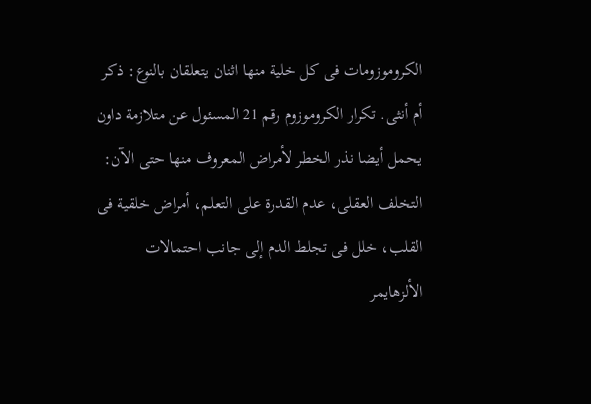الكروموزومات فى كل خلية منها اثنان يتعلقان بالنوع: ذكر أم أنثى. تكرار الكروموزوم رقم 21 المسئول عن متلازمة داون يحمل أيضا نذر الخطر لأمراض المعروف منها حتى الآن: التخلف العقلى، عدم القدرة على التعلم، أمراض خلقية فى القلب، خلل فى تجلط الدم إلى جانب احتمالات الألزهايمر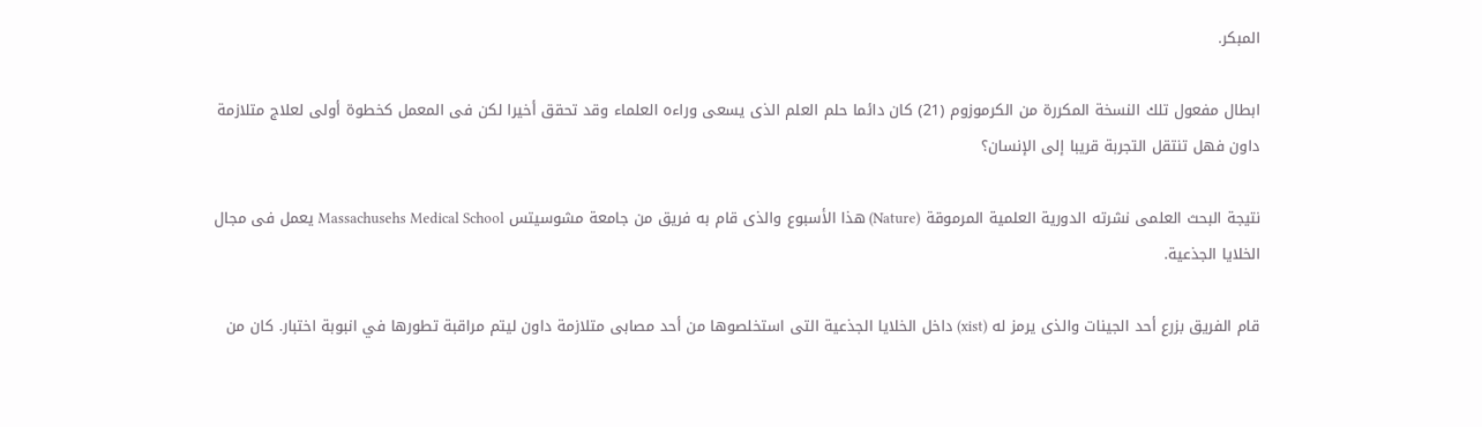المبكر.

ابطال مفعول تلك النسخة المكررة من الكرموزوم (21) كان دائما حلم العلم الذى يسعى وراءه العلماء وقد تحقق أخيرا لكن فى المعمل كخطوة أولى لعلاج متلازمة داون فهل تنتقل التجربة قريبا إلى الإنسان؟

نتيجة البحث العلمى نشرته الدورية العلمية المرموقة (Nature) هذا الأسبوع والذى قام به فريق من جامعة مشوسيتس Massachusehs Medical School يعمل فى مجال الخلايا الجذعية.

قام الفريق بزرع أحد الجينات والذى يرمز له (xist) داخل الخلايا الجذعية التى استخلصوها من أحد مصابى متلازمة داون ليتم مراقبة تطورها في انبوبة اختبار. كان من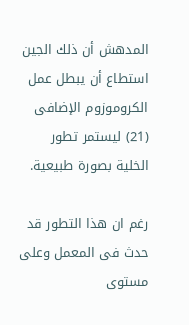المدهش أن ذلك الجين استطاع أن يبطل عمل الكروموزوم الإضافى (21) ليستمر تطور الخلية بصورة طبيعية.

رغم ان هذا التطور قد حدث فى المعمل وعلى مستوى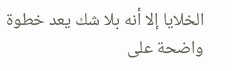الخلايا إلا أنه بلا شك يعد خطوة واضحة على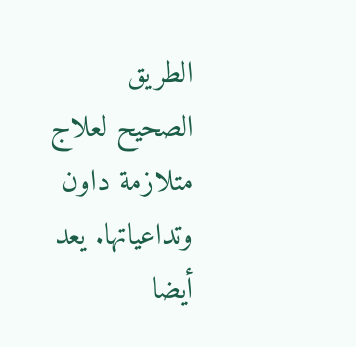الطريق الصحيح لعلاج متلازمة داون وتداعياتها. يعد أيضا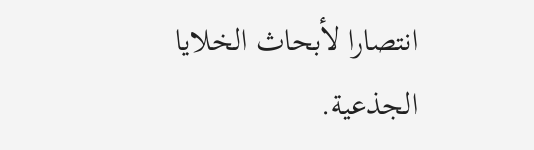انتصارا لأبحاث الخلايا الجذعية.